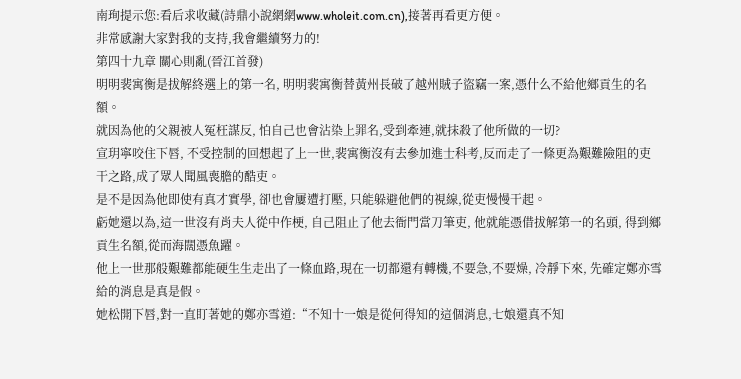南珣提示您:看后求收藏(詩鼎小說網網www.wholeit.com.cn),接著再看更方便。
非常感謝大家對我的支持,我會繼續努力的!
第四十九章 關心則亂(晉江首發)
明明裴寓衡是拔解終選上的第一名, 明明裴寓衡替黃州長破了越州賊子盜竊一案,憑什么不給他鄉貢生的名額。
就因為他的父親被人冤枉謀反, 怕自己也會沾染上罪名,受到牽連,就抹殺了他所做的一切?
宣玥寧咬住下唇, 不受控制的回想起了上一世,裴寓衡沒有去參加進士科考,反而走了一條更為艱難險阻的吏干之路,成了眾人聞風喪膽的酷吏。
是不是因為他即使有真才實學, 卻也會屢遭打壓, 只能躲避他們的視線,從吏慢慢干起。
虧她還以為,這一世沒有肖夫人從中作梗, 自己阻止了他去衙門當刀筆吏, 他就能憑借拔解第一的名頭, 得到鄉貢生名額,從而海闊憑魚躍。
他上一世那般艱難都能硬生生走出了一條血路,現在一切都還有轉機,不要急,不要燥, 冷靜下來, 先確定鄭亦雪給的消息是真是假。
她松開下唇,對一直盯著她的鄭亦雪道:“不知十一娘是從何得知的這個消息,七娘還真不知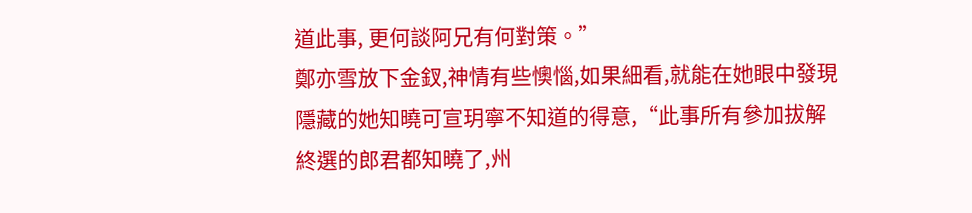道此事, 更何談阿兄有何對策。”
鄭亦雪放下金釵,神情有些懊惱,如果細看,就能在她眼中發現隱藏的她知曉可宣玥寧不知道的得意,“此事所有參加拔解終選的郎君都知曉了,州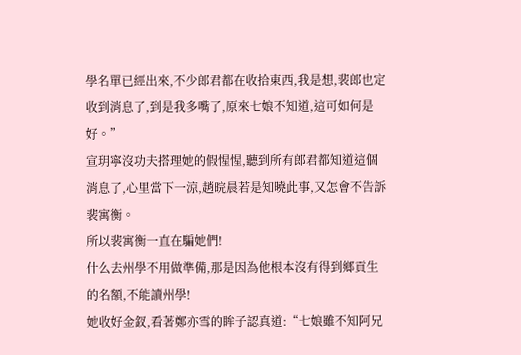學名單已經出來,不少郎君都在收拾東西,我是想,裴郎也定收到消息了,到是我多嘴了,原來七娘不知道,這可如何是好。”
宣玥寧沒功夫搭理她的假惺惺,聽到所有郎君都知道這個消息了,心里當下一涼,趙晥晨若是知曉此事,又怎會不告訴裴寓衡。
所以裴寓衡一直在騙她們!
什么去州學不用做準備,那是因為他根本沒有得到鄉貢生的名額,不能讀州學!
她收好金釵,看著鄭亦雪的眸子認真道:“七娘雖不知阿兄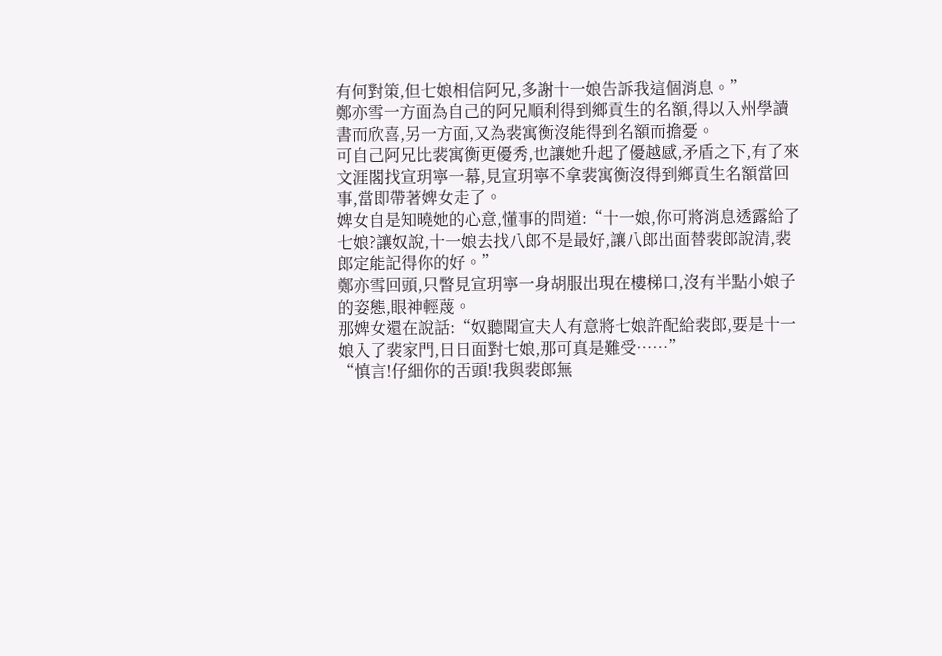有何對策,但七娘相信阿兄,多謝十一娘告訴我這個消息。”
鄭亦雪一方面為自己的阿兄順利得到鄉貢生的名額,得以入州學讀書而欣喜,另一方面,又為裴寓衡沒能得到名額而擔憂。
可自己阿兄比裴寓衡更優秀,也讓她升起了優越感,矛盾之下,有了來文涯閣找宣玥寧一幕,見宣玥寧不拿裴寓衡沒得到鄉貢生名額當回事,當即帶著婢女走了。
婢女自是知曉她的心意,懂事的問道:“十一娘,你可將消息透露給了七娘?讓奴說,十一娘去找八郎不是最好,讓八郎出面替裴郎說清,裴郎定能記得你的好。”
鄭亦雪回頭,只瞥見宣玥寧一身胡服出現在樓梯口,沒有半點小娘子的姿態,眼神輕蔑。
那婢女還在說話:“奴聽聞宣夫人有意將七娘許配給裴郎,要是十一娘入了裴家門,日日面對七娘,那可真是難受……”
“慎言!仔細你的舌頭!我與裴郎無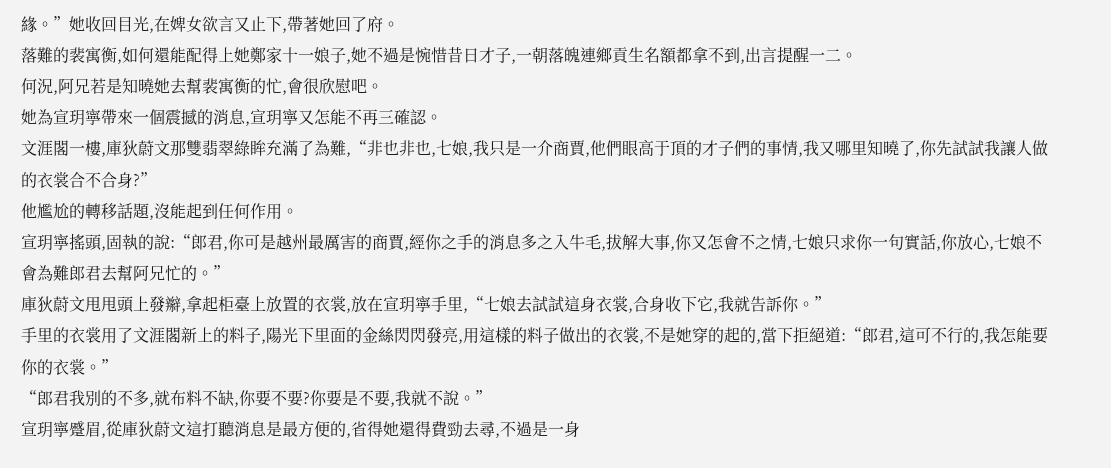緣。”她收回目光,在婢女欲言又止下,帶著她回了府。
落難的裴寓衡,如何還能配得上她鄭家十一娘子,她不過是惋惜昔日才子,一朝落魄連鄉貢生名額都拿不到,出言提醒一二。
何況,阿兄若是知曉她去幫裴寓衡的忙,會很欣慰吧。
她為宣玥寧帶來一個震撼的消息,宣玥寧又怎能不再三確認。
文涯閣一樓,庫狄蔚文那雙翡翠綠眸充滿了為難,“非也非也,七娘,我只是一介商賈,他們眼高于頂的才子們的事情,我又哪里知曉了,你先試試我讓人做的衣裳合不合身?”
他尷尬的轉移話題,沒能起到任何作用。
宣玥寧搖頭,固執的說:“郎君,你可是越州最厲害的商賈,經你之手的消息多之入牛毛,拔解大事,你又怎會不之情,七娘只求你一句實話,你放心,七娘不會為難郎君去幫阿兄忙的。”
庫狄蔚文甩甩頭上發辮,拿起柜臺上放置的衣裳,放在宣玥寧手里,“七娘去試試這身衣裳,合身收下它,我就告訴你。”
手里的衣裳用了文涯閣新上的料子,陽光下里面的金絲閃閃發亮,用這樣的料子做出的衣裳,不是她穿的起的,當下拒絕道:“郎君,這可不行的,我怎能要你的衣裳。”
“郎君我別的不多,就布料不缺,你要不要?你要是不要,我就不說。”
宣玥寧蹙眉,從庫狄蔚文這打聽消息是最方便的,省得她還得費勁去尋,不過是一身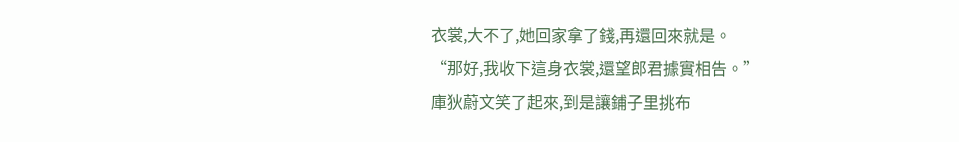衣裳,大不了,她回家拿了錢,再還回來就是。
“那好,我收下這身衣裳,還望郎君據實相告。”
庫狄蔚文笑了起來,到是讓鋪子里挑布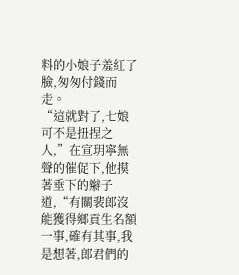料的小娘子羞紅了臉,匆匆付錢而走。
“這就對了,七娘可不是扭捏之人,”在宣玥寧無聲的催促下,他摸著垂下的辮子道,“有關裴郎沒能獲得鄉貢生名額一事,確有其事,我是想著,郎君們的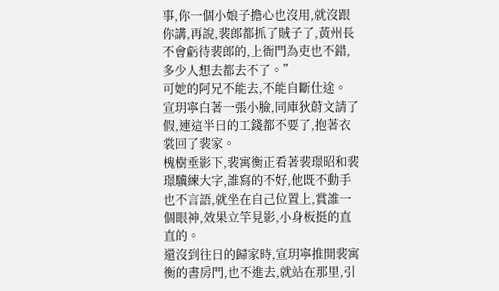事,你一個小娘子擔心也沒用,就沒跟你講,再說,裴郎都抓了賊子了,黃州長不會虧待裴郎的,上衙門為吏也不錯,多少人想去都去不了。”
可她的阿兄不能去,不能自斷仕途。
宣玥寧白著一張小臉,同庫狄蔚文請了假,連這半日的工錢都不要了,抱著衣裳回了裴家。
槐樹垂影下,裴寓衡正看著裴璟昭和裴璟驥練大字,誰寫的不好,他既不動手也不言語,就坐在自己位置上,賞誰一個眼神,效果立竿見影,小身板挺的直直的。
還沒到往日的歸家時,宣玥寧推開裴寓衡的書房門,也不進去,就站在那里,引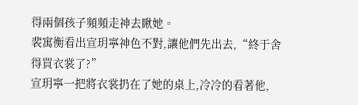得兩個孩子頻頻走神去瞅她。
裴寓衡看出宣玥寧神色不對,讓他們先出去,“終于舍得買衣裳了?”
宣玥寧一把將衣裳扔在了她的桌上,冷冷的看著他,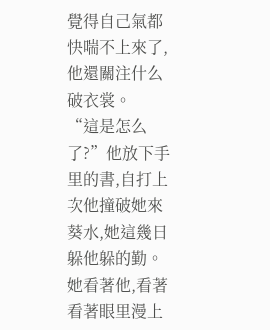覺得自己氣都快喘不上來了,他還關注什么破衣裳。
“這是怎么了?”他放下手里的書,自打上次他撞破她來葵水,她這幾日躲他躲的勤。
她看著他,看著看著眼里漫上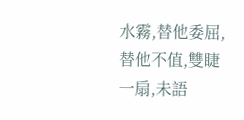水霧,替他委屈,替他不值,雙睫一扇,未語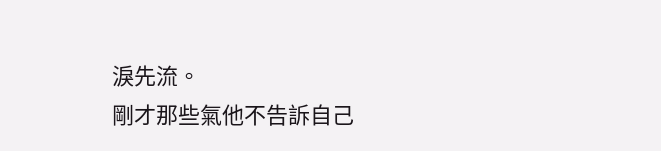淚先流。
剛才那些氣他不告訴自己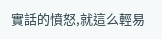實話的憤怒,就這么輕易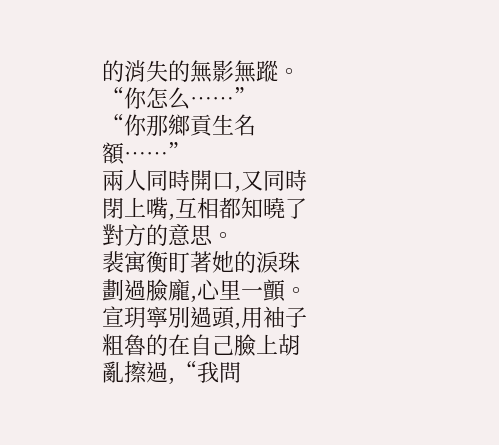的消失的無影無蹤。
“你怎么……”
“你那鄉貢生名額……”
兩人同時開口,又同時閉上嘴,互相都知曉了對方的意思。
裴寓衡盯著她的淚珠劃過臉龐,心里一顫。
宣玥寧別過頭,用袖子粗魯的在自己臉上胡亂擦過,“我問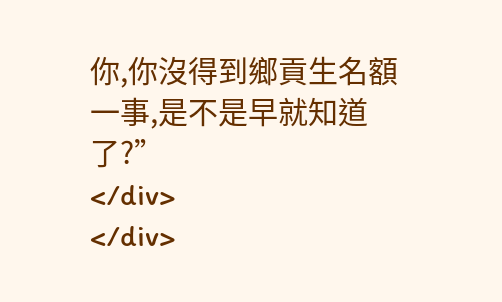你,你沒得到鄉貢生名額一事,是不是早就知道了?”
</div>
</div>